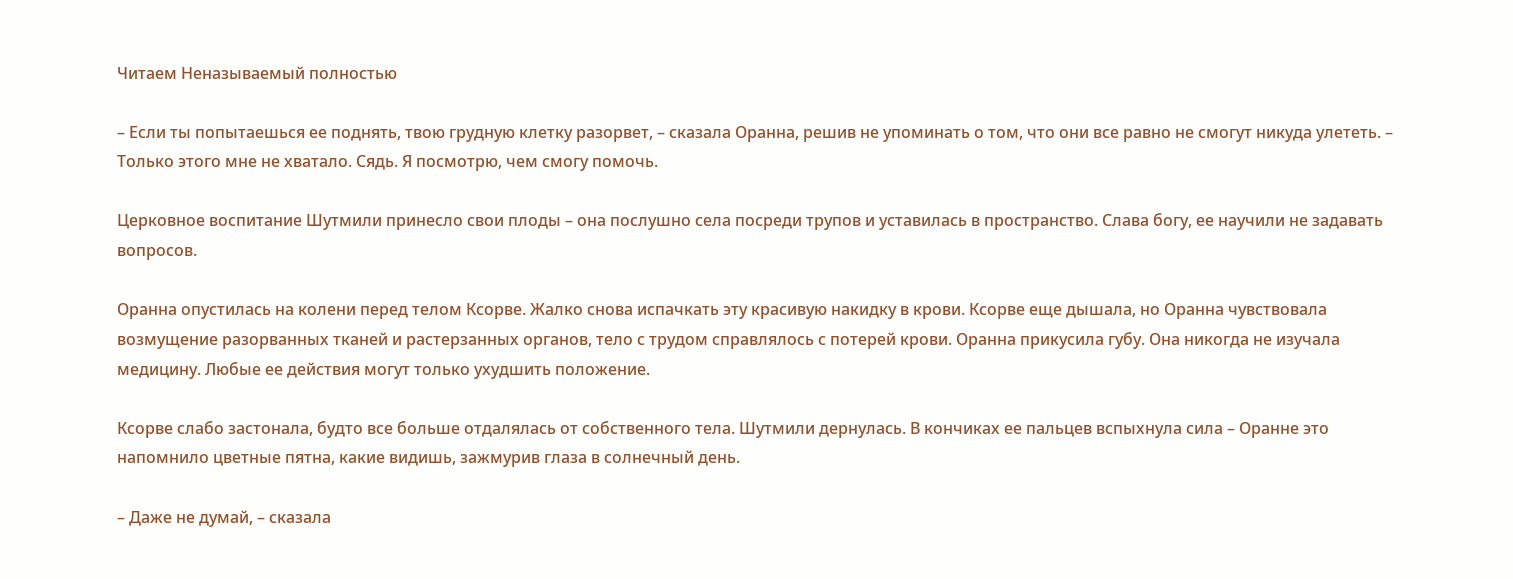Читаем Неназываемый полностью

– Если ты попытаешься ее поднять, твою грудную клетку разорвет, – сказала Оранна, решив не упоминать о том, что они все равно не смогут никуда улететь. – Только этого мне не хватало. Сядь. Я посмотрю, чем смогу помочь.

Церковное воспитание Шутмили принесло свои плоды – она послушно села посреди трупов и уставилась в пространство. Слава богу, ее научили не задавать вопросов.

Оранна опустилась на колени перед телом Ксорве. Жалко снова испачкать эту красивую накидку в крови. Ксорве еще дышала, но Оранна чувствовала возмущение разорванных тканей и растерзанных органов, тело с трудом справлялось с потерей крови. Оранна прикусила губу. Она никогда не изучала медицину. Любые ее действия могут только ухудшить положение.

Ксорве слабо застонала, будто все больше отдалялась от собственного тела. Шутмили дернулась. В кончиках ее пальцев вспыхнула сила – Оранне это напомнило цветные пятна, какие видишь, зажмурив глаза в солнечный день.

– Даже не думай, – сказала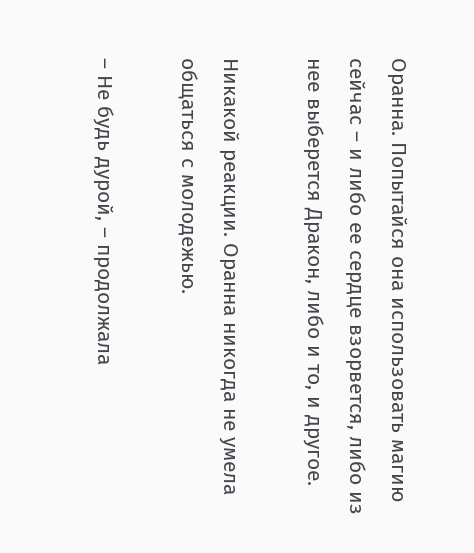Оранна. Попытайся она использовать магию сейчас – и либо ее сердце взорвется, либо из нее выберется Дракон, либо и то, и другое.

Никакой реакции. Оранна никогда не умела общаться с молодежью.

– Не будь дурой, – продолжала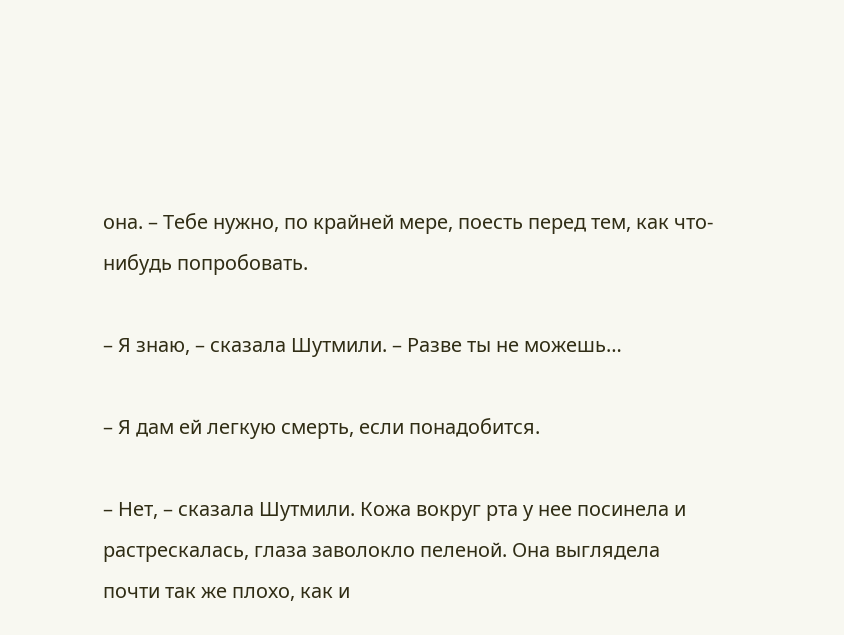она. – Тебе нужно, по крайней мере, поесть перед тем, как что-нибудь попробовать.

– Я знаю, – сказала Шутмили. – Разве ты не можешь…

– Я дам ей легкую смерть, если понадобится.

– Нет, – сказала Шутмили. Кожа вокруг рта у нее посинела и растрескалась, глаза заволокло пеленой. Она выглядела почти так же плохо, как и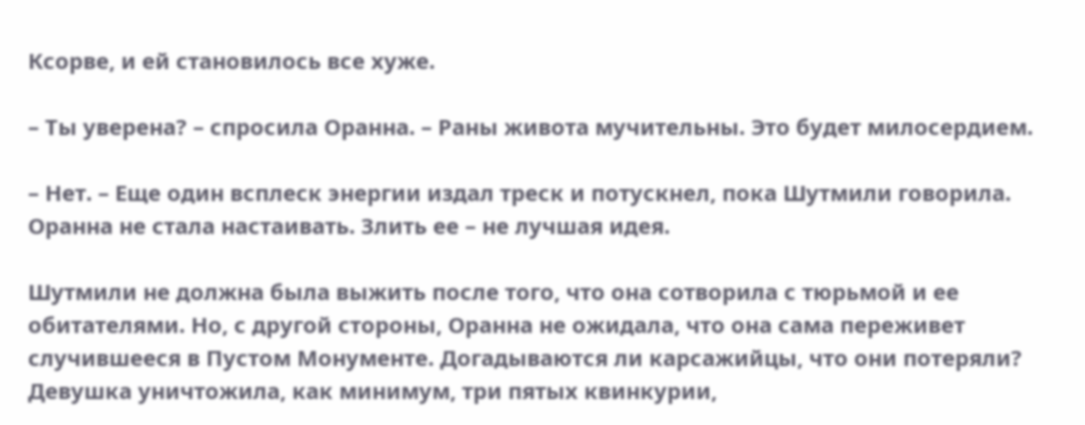Ксорве, и ей становилось все хуже.

– Ты уверена? – спросила Оранна. – Раны живота мучительны. Это будет милосердием.

– Нет. – Еще один всплеск энергии издал треск и потускнел, пока Шутмили говорила. Оранна не стала настаивать. Злить ее – не лучшая идея.

Шутмили не должна была выжить после того, что она сотворила с тюрьмой и ее обитателями. Но, с другой стороны, Оранна не ожидала, что она сама переживет случившееся в Пустом Монументе. Догадываются ли карсажийцы, что они потеряли? Девушка уничтожила, как минимум, три пятых квинкурии,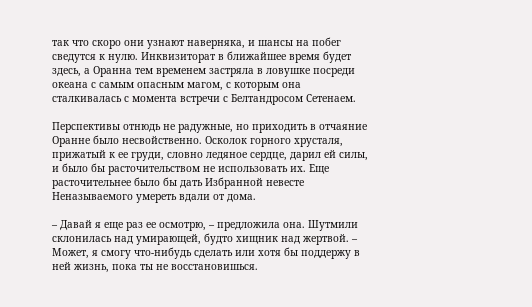так что скоро они узнают наверняка, и шансы на побег сведутся к нулю. Инквизиторат в ближайшее время будет здесь, а Оранна тем временем застряла в ловушке посреди океана с самым опасным магом, с которым она сталкивалась с момента встречи с Белтандросом Сетенаем.

Перспективы отнюдь не радужные, но приходить в отчаяние Оранне было несвойственно. Осколок горного хрусталя, прижатый к ее груди, словно ледяное сердце, дарил ей силы, и было бы расточительством не использовать их. Еще расточительнее было бы дать Избранной невесте Неназываемого умереть вдали от дома.

– Давай я еще раз ее осмотрю, – предложила она. Шутмили склонилась над умирающей, будто хищник над жертвой. – Может, я смогу что-нибудь сделать или хотя бы поддержу в ней жизнь, пока ты не восстановишься.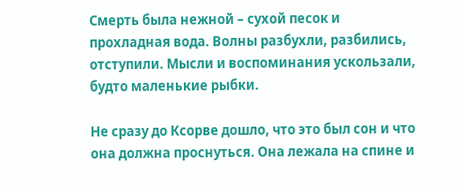Смерть была нежной – сухой песок и прохладная вода. Волны разбухли, разбились, отступили. Мысли и воспоминания ускользали, будто маленькие рыбки.

Не сразу до Ксорве дошло, что это был сон и что она должна проснуться. Она лежала на спине и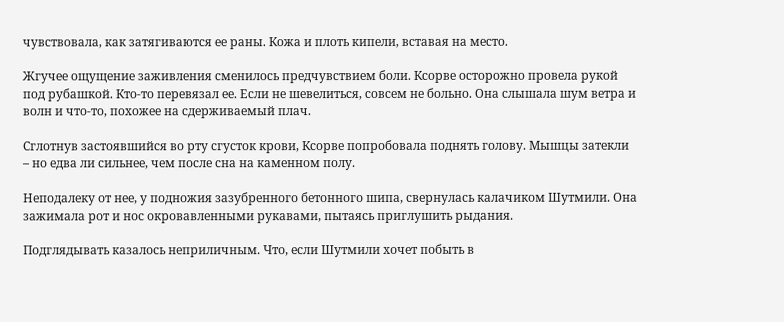чувствовала, как затягиваются ее раны. Кожа и плоть кипели, вставая на место.

Жгучее ощущение заживления сменилось предчувствием боли. Ксорве осторожно провела рукой под рубашкой. Кто-то перевязал ее. Если не шевелиться, совсем не больно. Она слышала шум ветра и волн и что-то, похожее на сдерживаемый плач.

Сглотнув застоявшийся во рту сгусток крови, Ксорве попробовала поднять голову. Мышцы затекли – но едва ли сильнее, чем после сна на каменном полу.

Неподалеку от нее, у подножия зазубренного бетонного шипа, свернулась калачиком Шутмили. Она зажимала рот и нос окровавленными рукавами, пытаясь приглушить рыдания.

Подглядывать казалось неприличным. Что, если Шутмили хочет побыть в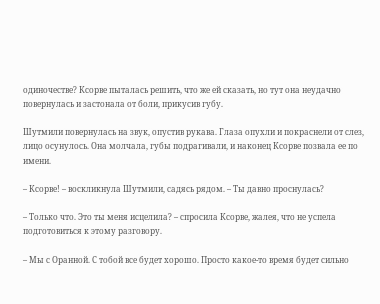одиночестве? Ксорве пыталась решить, что же ей сказать, но тут она неудачно повернулась и застонала от боли, прикусив губу.

Шутмили повернулась на звук, опустив рукава. Глаза опухли и покраснели от слез, лицо осунулось. Она молчала, губы подрагивали, и наконец Ксорве позвала ее по имени.

– Ксорве! – воскликнула Шутмили, садясь рядом. – Ты давно проснулась?

– Только что. Это ты меня исцелила? – спросила Ксорве, жалея, что не успела подготовиться к этому разговору.

– Мы с Оранной. С тобой все будет хорошо. Просто какое-то время будет сильно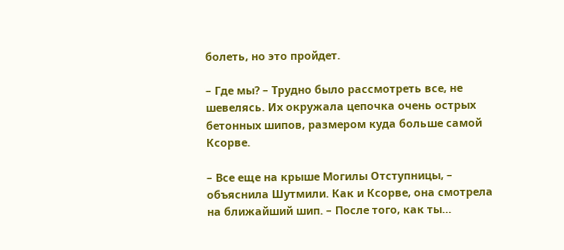болеть, но это пройдет.

– Где мы? – Трудно было рассмотреть все, не шевелясь. Их окружала цепочка очень острых бетонных шипов, размером куда больше самой Ксорве.

– Все еще на крыше Могилы Отступницы, – объяснила Шутмили. Как и Ксорве, она смотрела на ближайший шип. – После того, как ты…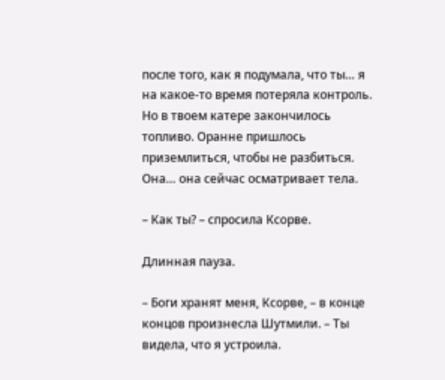после того, как я подумала, что ты… я на какое-то время потеряла контроль. Но в твоем катере закончилось топливо. Оранне пришлось приземлиться, чтобы не разбиться. Она… она сейчас осматривает тела.

– Как ты? – спросила Ксорве.

Длинная пауза.

– Боги хранят меня, Ксорве, – в конце концов произнесла Шутмили. – Ты видела, что я устроила.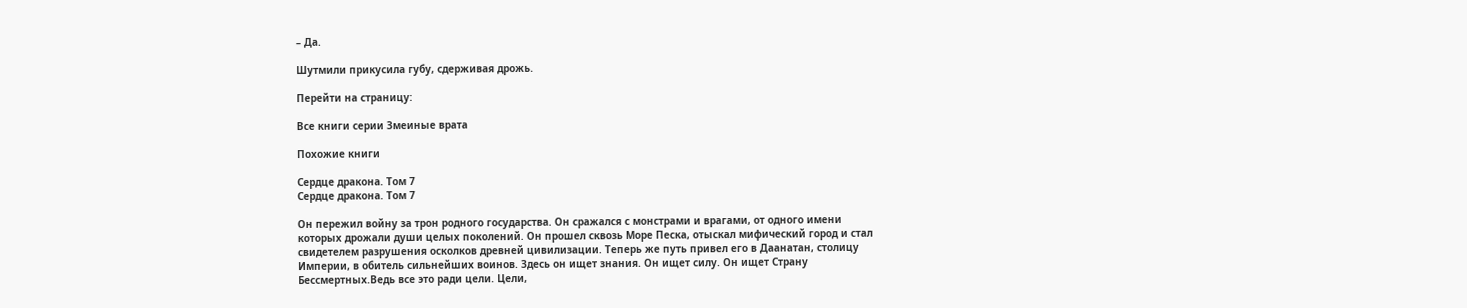– Да.

Шутмили прикусила губу, сдерживая дрожь.

Перейти на страницу:

Все книги серии Змеиные врата

Похожие книги

Сердце дракона. Том 7
Сердце дракона. Том 7

Он пережил войну за трон родного государства. Он сражался с монстрами и врагами, от одного имени которых дрожали души целых поколений. Он прошел сквозь Море Песка, отыскал мифический город и стал свидетелем разрушения осколков древней цивилизации. Теперь же путь привел его в Даанатан, столицу Империи, в обитель сильнейших воинов. Здесь он ищет знания. Он ищет силу. Он ищет Страну Бессмертных.Ведь все это ради цели. Цели,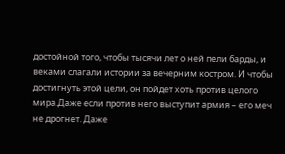достойной того, чтобы тысячи лет о ней пели барды, и веками слагали истории за вечерним костром. И чтобы достигнуть этой цели, он пойдет хоть против целого мира.Даже если против него выступит армия – его меч не дрогнет. Даже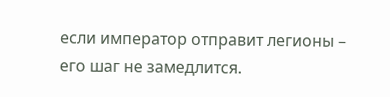если император отправит легионы – его шаг не замедлится.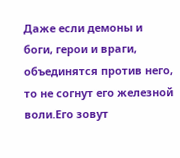Даже если демоны и боги, герои и враги, объединятся против него, то не согнут его железной воли.Его зовут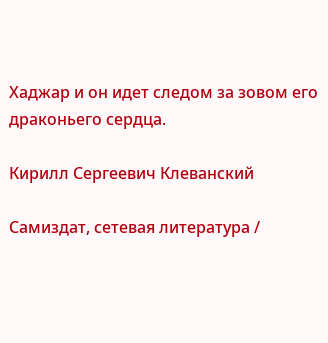Хаджар и он идет следом за зовом его драконьего сердца.

Кирилл Сергеевич Клеванский

Самиздат, сетевая литература /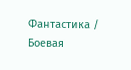Фантастика / Боевая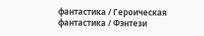фантастика / Героическая фантастика / Фэнтези